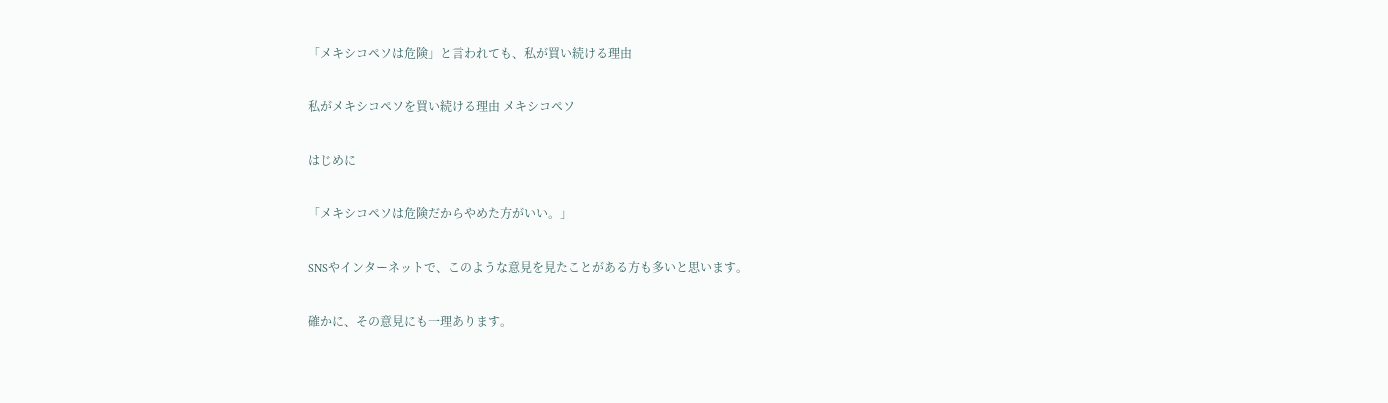「メキシコペソは危険」と言われても、私が買い続ける理由

私がメキシコペソを買い続ける理由 メキシコペソ

はじめに

「メキシコペソは危険だからやめた方がいい。」

SNSやインターネットで、このような意見を見たことがある方も多いと思います。

確かに、その意見にも一理あります。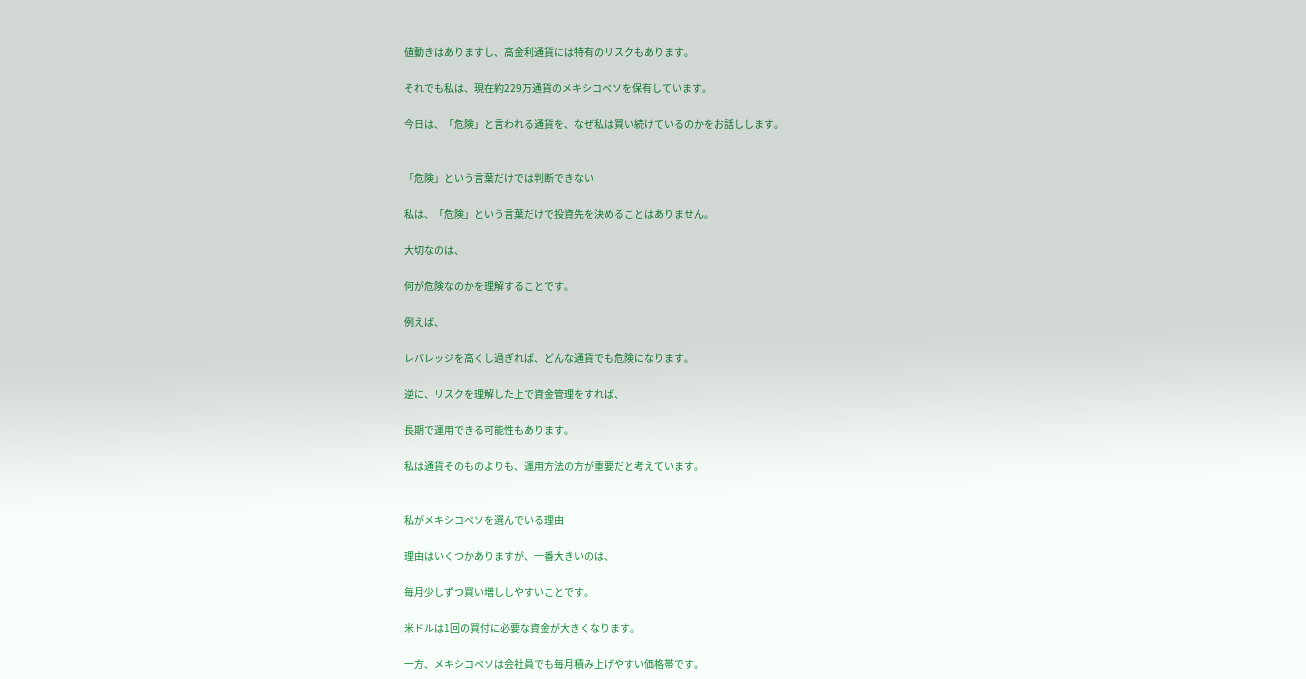値動きはありますし、高金利通貨には特有のリスクもあります。

それでも私は、現在約229万通貨のメキシコペソを保有しています。

今日は、「危険」と言われる通貨を、なぜ私は買い続けているのかをお話しします。


「危険」という言葉だけでは判断できない

私は、「危険」という言葉だけで投資先を決めることはありません。

大切なのは、

何が危険なのかを理解することです。

例えば、

レバレッジを高くし過ぎれば、どんな通貨でも危険になります。

逆に、リスクを理解した上で資金管理をすれば、

長期で運用できる可能性もあります。

私は通貨そのものよりも、運用方法の方が重要だと考えています。


私がメキシコペソを選んでいる理由

理由はいくつかありますが、一番大きいのは、

毎月少しずつ買い増ししやすいことです。

米ドルは1回の買付に必要な資金が大きくなります。

一方、メキシコペソは会社員でも毎月積み上げやすい価格帯です。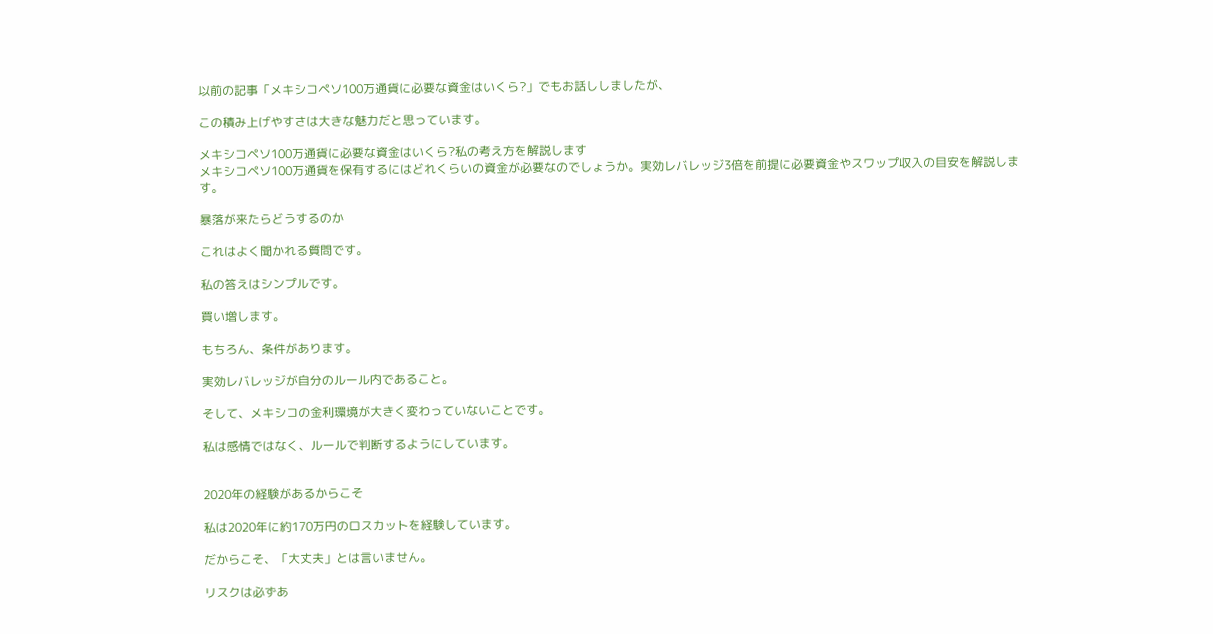以前の記事「メキシコペソ100万通貨に必要な資金はいくら?」でもお話ししましたが、

この積み上げやすさは大きな魅力だと思っています。

メキシコペソ100万通貨に必要な資金はいくら?私の考え方を解説します
メキシコペソ100万通貨を保有するにはどれくらいの資金が必要なのでしょうか。実効レバレッジ3倍を前提に必要資金やスワップ収入の目安を解説します。

暴落が来たらどうするのか

これはよく聞かれる質問です。

私の答えはシンプルです。

買い増します。

もちろん、条件があります。

実効レバレッジが自分のルール内であること。

そして、メキシコの金利環境が大きく変わっていないことです。

私は感情ではなく、ルールで判断するようにしています。


2020年の経験があるからこそ

私は2020年に約170万円のロスカットを経験しています。

だからこそ、「大丈夫」とは言いません。

リスクは必ずあ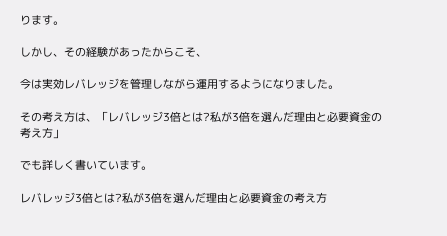ります。

しかし、その経験があったからこそ、

今は実効レバレッジを管理しながら運用するようになりました。

その考え方は、「レバレッジ3倍とは?私が3倍を選んだ理由と必要資金の考え方」

でも詳しく書いています。

レバレッジ3倍とは?私が3倍を選んだ理由と必要資金の考え方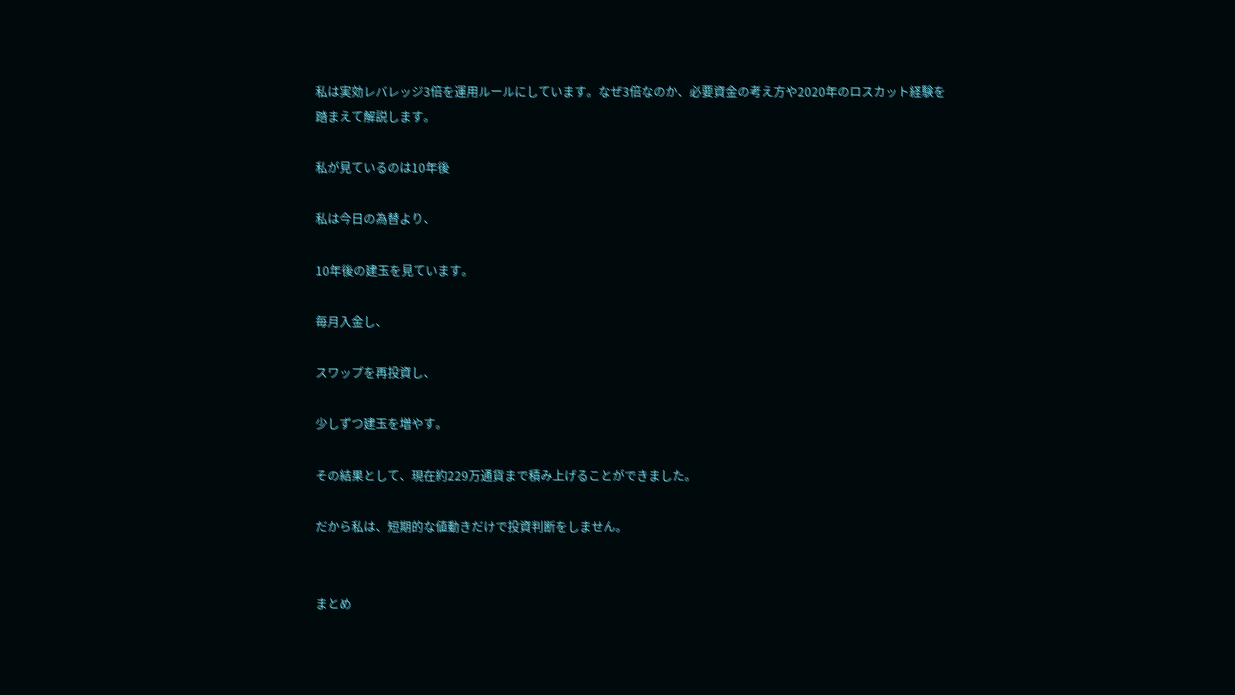私は実効レバレッジ3倍を運用ルールにしています。なぜ3倍なのか、必要資金の考え方や2020年のロスカット経験を踏まえて解説します。

私が見ているのは10年後

私は今日の為替より、

10年後の建玉を見ています。

毎月入金し、

スワップを再投資し、

少しずつ建玉を増やす。

その結果として、現在約229万通貨まで積み上げることができました。

だから私は、短期的な値動きだけで投資判断をしません。


まとめ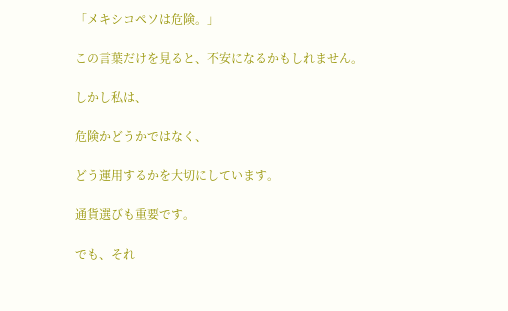「メキシコペソは危険。」

この言葉だけを見ると、不安になるかもしれません。

しかし私は、

危険かどうかではなく、

どう運用するかを大切にしています。

通貨選びも重要です。

でも、それ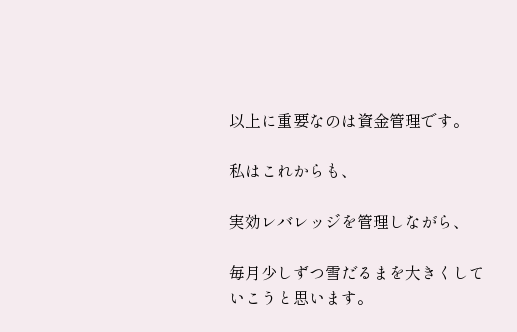以上に重要なのは資金管理です。

私はこれからも、

実効レバレッジを管理しながら、

毎月少しずつ雪だるまを大きくしていこうと思います。